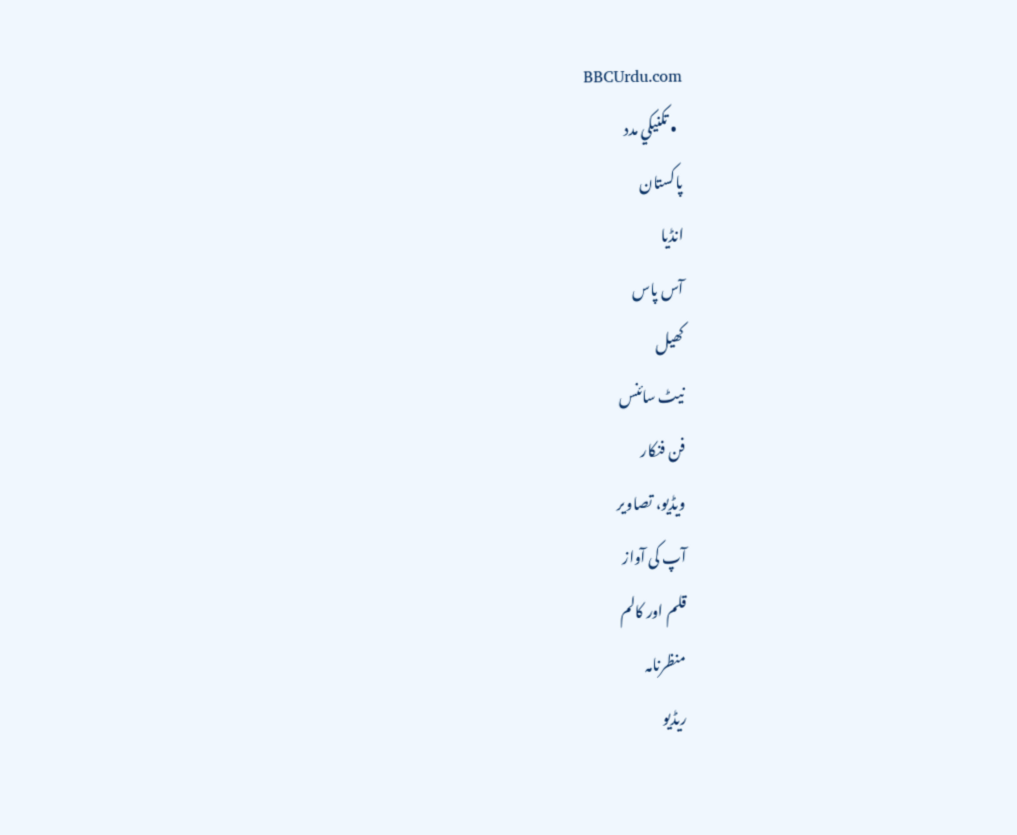BBCUrdu.com
  • تکنيکي مدد
پاکستان
انڈیا
آس پاس
کھیل
نیٹ سائنس
فن فنکار
ویڈیو، تصاویر
آپ کی آواز
قلم اور کالم
منظرنامہ
ریڈیو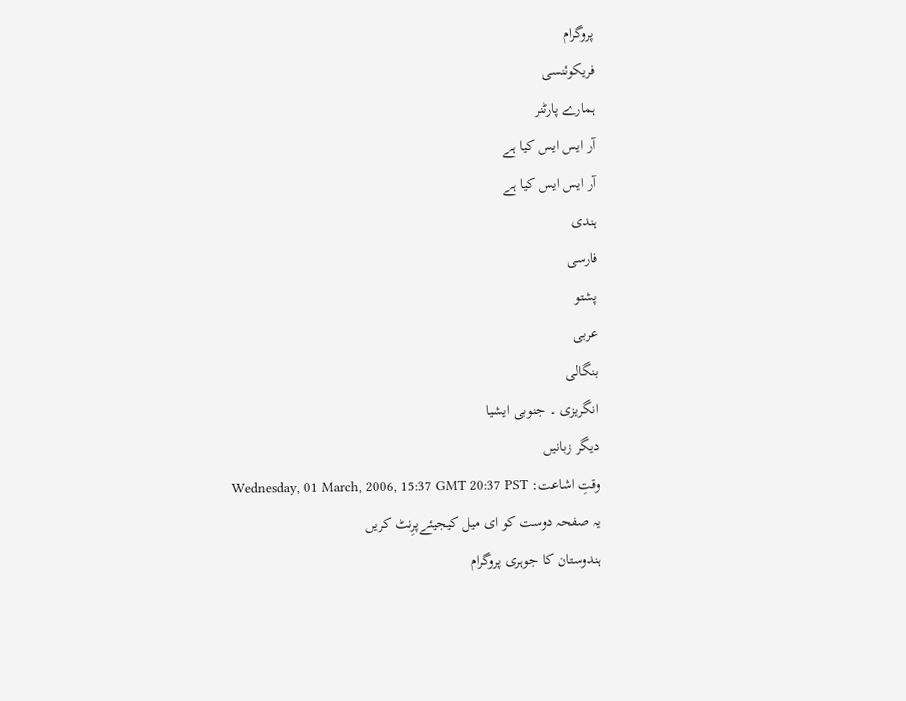پروگرام
فریکوئنسی
ہمارے پارٹنر
آر ایس ایس کیا ہے
آر ایس ایس کیا ہے
ہندی
فارسی
پشتو
عربی
بنگالی
انگریزی ۔ جنوبی ایشیا
دیگر زبانیں
وقتِ اشاعت: Wednesday, 01 March, 2006, 15:37 GMT 20:37 PST
یہ صفحہ دوست کو ای میل کیجیئےپرِنٹ کریں
ہندوستان کا جوہری پروگرام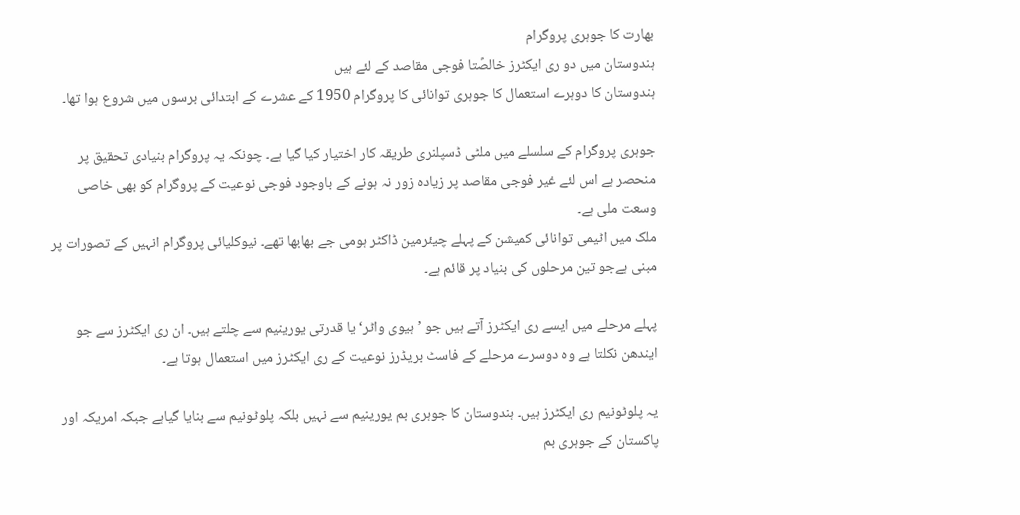بھارت کا جوہری پروگرام
ہندوستان میں دو ری ایکٹرز خالصًتا فوجی مقاصد کے لئے ہیں
ہندوستان کا دوہرے استعمال کا جوہری توانائی کا پروگرام 1950 کے عشرے کے ابتدائی برسوں میں شروع ہوا تھا۔

جوہری پروگرام کے سلسلے میں ملٹی ڈسپلنری طریقہ کار اختیار کیا گیا ہے۔ چونکہ یہ پروگرام بنیادی تحقیق پر منحصر ہے اس لئے غیر فوجی مقاصد پر زیادہ زور نہ ہونے کے باوجود فوجی نوعیت کے پروگرام کو بھی خاصی وسعت ملی ہے۔
ملک میں اٹیمی توانائی کمیشن کے پہلے چیئرمین ڈاکٹر ہومی جے بھابھا تھے۔ نیوکلیائی پروگرام انہیں کے تصورات پر مبنی ہےجو تین مرحلوں کی بنیاد پر قائم ہے۔

پہلے مرحلے میں ایسے ری ایکٹرز آتے ہیں جو ’ہیوی واٹر‘ یا قدرتی یورینیم سے چلتے ہیں۔ ان ری ایکٹرز سے جو ایندھن نکلتا ہے وہ دوسرے مرحلے کے فاسٹ بریڈرز نوعیت کے ری ایکٹرز میں استعمال ہوتا ہے۔

یہ پلوٹونیم ری ایکٹرز ہیں۔ ہندوستان کا جوہری بم یورینیم سے نہیں بلکہ پلوٹونیم سے بنایا گیاہے جبکہ امریکہ اور پاکستان کے جوہری بم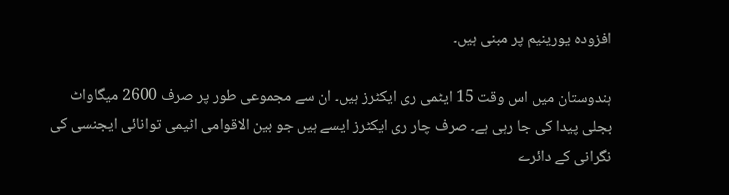افزودہ یورینیم پر مبنی ہیں۔

ہندوستان میں اس وقت 15 ایٹمی ری ایکٹرز ہیں۔ ان سے مجموعی طور پر صرف 2600 میگاواٹ بجلی پیدا کی جا رہی ہے۔ صرف چار ری ایکٹرز ایسے ہیں جو بین الاقوامی اٹیمی توانائی ایجنسی کی نگرانی کے دائرے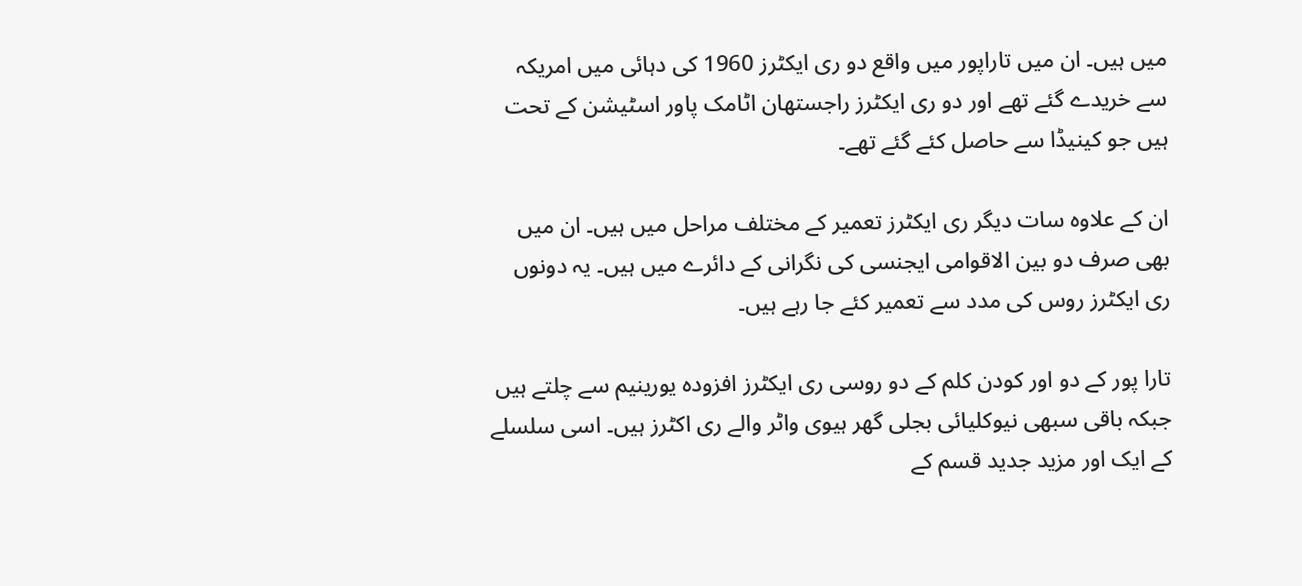میں ہیں۔ ان میں تاراپور میں واقع دو ری ایکٹرز 1960 کی دہائی میں امریکہ سے خریدے گئے تھے اور دو ری ایکٹرز راجستھان اٹامک پاور اسٹیشن کے تحت ہیں جو کینیڈا سے حاصل کئے گئے تھے۔

ان کے علاوہ سات دیگر ری ایکٹرز تعمیر کے مختلف مراحل میں ہیں۔ ان میں بھی صرف دو بین الاقوامی ایجنسی کی نگرانی کے دائرے میں ہیں۔ یہ دونوں ری ایکٹرز روس کی مدد سے تعمیر کئے جا رہے ہیں۔

تارا پور کے دو اور کودن کلم کے دو روسی ری ایکٹرز افزودہ یورینیم سے چلتے ہیں جبکہ باقی سبھی نیوکلیائی بجلی گھر ہیوی واٹر والے ری اکٹرز ہیں۔ اسی سلسلے کے ایک اور مزید جدید قسم کے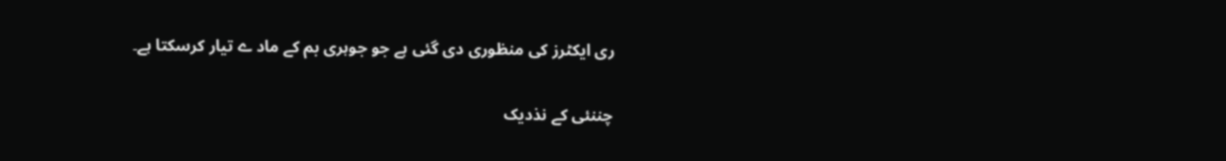ری ایکٹرز کی منظوری دی گئی ہے جو جوہری بم کے ماد ے تیار کرسکتا ہے۔

چننئی کے نذدیک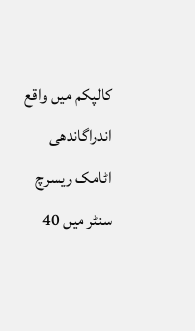کالپکم میں واقع اندراگاندھی اٹامک ریسرچ سنٹر میں 40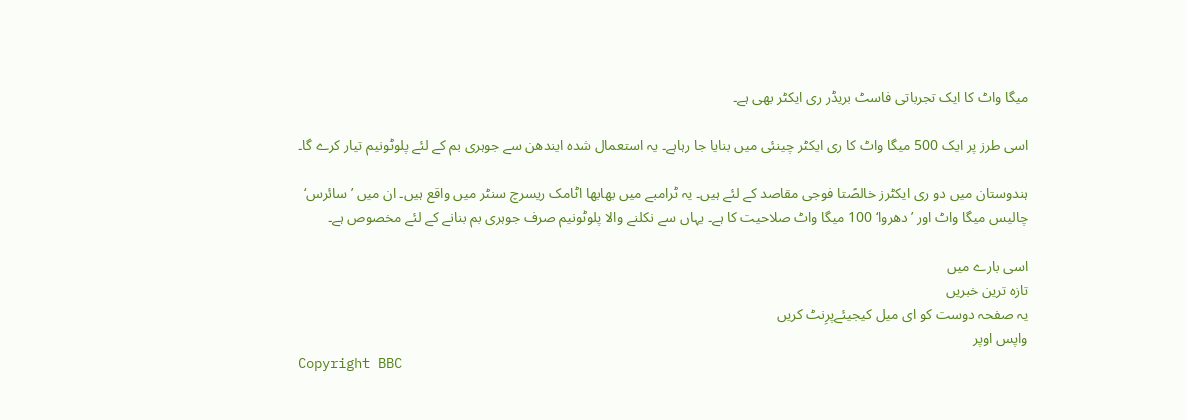میگا واٹ کا ایک تجرباتی فاسٹ بریڈر ری ایکٹر بھی ہے۔

اسی طرز پر ایک 500 میگا واٹ کا ری ایکٹر چینئی میں بنایا جا رہاہے۔ یہ استعمال شدہ ایندھن سے جوہری بم کے لئے پلوٹونیم تیار کرے گا۔

ہندوستان میں دو ری ایکٹرز خالصًتا فوجی مقاصد کے لئے ہیں۔ یہ ٹرامبے میں بھابھا اٹامک ریسرچ سنٹر میں واقع ہیں۔ ان میں ’سائرس‘ چالیس میگا واٹ اور ’دھروا‘ 100 میگا واٹ صلاحیت کا ہے۔ یہاں سے نکلنے والا پلوٹونیم صرف جوہری بم بنانے کے لئے مخصوص ہے۔

اسی بارے میں
تازہ ترین خبریں
یہ صفحہ دوست کو ای میل کیجیئےپرِنٹ کریں
واپس اوپر
Copyright BBC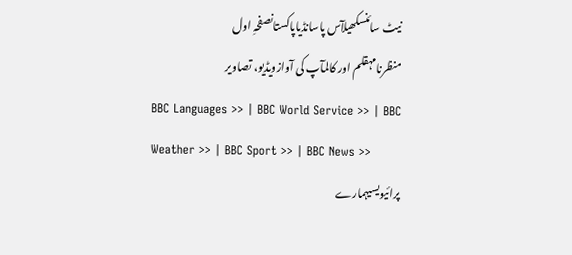نیٹ سائنسکھیلآس پاسانڈیاپاکستانصفحہِ اول
منظرنامہقلم اور کالمآپ کی آوازویڈیو، تصاویر
BBC Languages >> | BBC World Service >> | BBC Weather >> | BBC Sport >> | BBC News >>
پرائیویسیہمارے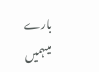بارے میںہمیں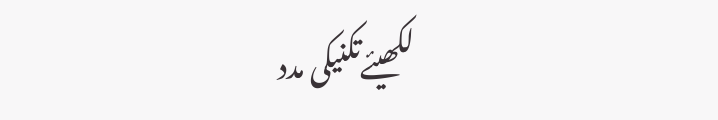لکھیئےتکنیکی مدد